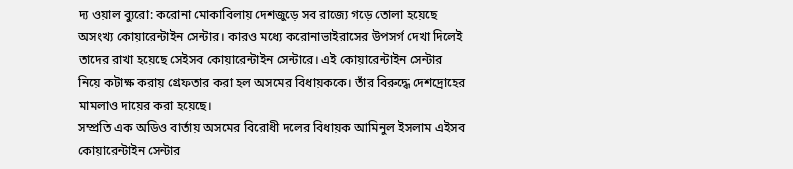দ্য ওয়াল ব্যুরো: করোনা মোকাবিলায় দেশজুড়ে সব রাজ্যে গড়ে তোলা হয়েছে অসংখ্য কোয়ারেন্টাইন সেন্টার। কারও মধ্যে করোনাভাইরাসের উপসর্গ দেখা দিলেই তাদের রাখা হয়েছে সেইসব কোয়ারেন্টাইন সেন্টারে। এই কোয়ারেন্টাইন সেন্টার নিয়ে কটাক্ষ করায় গ্রেফতার করা হল অসমের বিধায়ককে। তাঁর বিরুদ্ধে দেশদ্রোহের মামলাও দায়ের করা হয়েছে।
সম্প্রতি এক অডিও বার্তায় অসমের বিরোধী দলের বিধায়ক আমিনুল ইসলাম এইসব কোয়ারেন্টাইন সেন্টার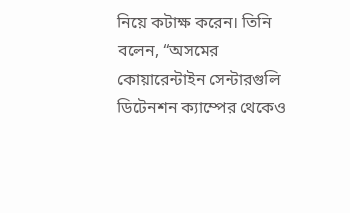নিয়ে কটাক্ষ করেন। তিনি বলেন, “অসমের কোয়ারেন্টাইন সেন্টারগুলি ডিটেনশন ক্যাম্পের থেকেও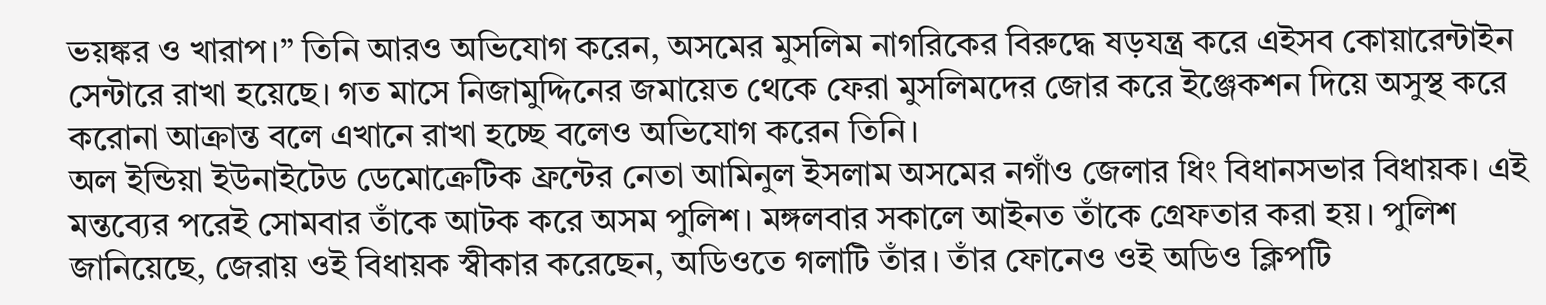ভয়ঙ্কর ও খারাপ।” তিনি আরও অভিযোগ করেন, অসমের মুসলিম নাগরিকের বিরুদ্ধে ষড়যন্ত্র করে এইসব কোয়ারেন্টাইন সেন্টারে রাখা হয়েছে। গত মাসে নিজামুদ্দিনের জমায়েত থেকে ফেরা মুসলিমদের জোর করে ইঞ্জেকশন দিয়ে অসুস্থ করে করোনা আক্রান্ত বলে এখানে রাখা হচ্ছে বলেও অভিযোগ করেন তিনি।
অল ইন্ডিয়া ইউনাইটেড ডেমোক্রেটিক ফ্রন্টের নেতা আমিনুল ইসলাম অসমের নগাঁও জেলার ধিং বিধানসভার বিধায়ক। এই মন্তব্যের পরেই সোমবার তাঁকে আটক করে অসম পুলিশ। মঙ্গলবার সকালে আইনত তাঁকে গ্রেফতার করা হয়। পুলিশ জানিয়েছে, জেরায় ওই বিধায়ক স্বীকার করেছেন, অডিওতে গলাটি তাঁর। তাঁর ফোনেও ওই অডিও ক্লিপটি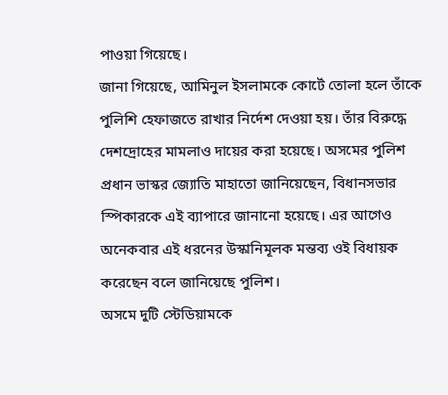পাওয়া গিয়েছে।
জানা গিয়েছে, আমিনুল ইসলামকে কোর্টে তোলা হলে তাঁকে পুলিশি হেফাজতে রাখার নির্দেশ দেওয়া হয়। তাঁর বিরুদ্ধে দেশদ্রোহের মামলাও দায়ের করা হয়েছে। অসমের পুলিশ প্রধান ভাস্কর জ্যোতি মাহাতো জানিয়েছেন, বিধানসভার স্পিকারকে এই ব্যাপারে জানানো হয়েছে। এর আগেও অনেকবার এই ধরনের উস্কানিমূলক মন্তব্য ওই বিধায়ক করেছেন বলে জানিয়েছে পুলিশ।
অসমে দুটি স্টেডিয়ামকে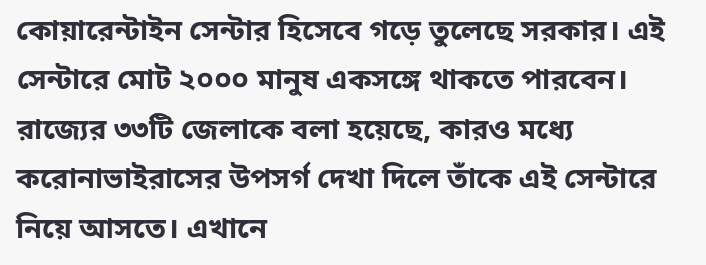কোয়ারেন্টাইন সেন্টার হিসেবে গড়ে তুলেছে সরকার। এই সেন্টারে মোট ২০০০ মানুষ একসঙ্গে থাকতে পারবেন। রাজ্যের ৩৩টি জেলাকে বলা হয়েছে, কারও মধ্যে করোনাভাইরাসের উপসর্গ দেখা দিলে তাঁকে এই সেন্টারে নিয়ে আসতে। এখানে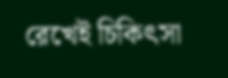রেখেই চিকিৎসা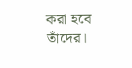করা হবে তাঁদের।